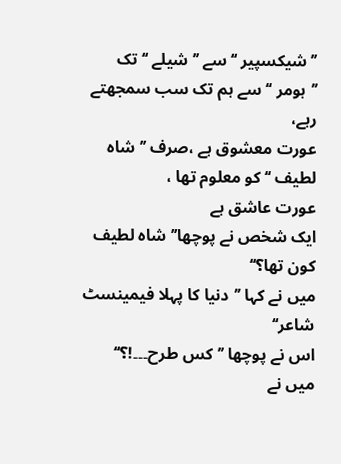’’شیکسپیر ‘‘سے ’’شیلے ‘‘ تک
’’ہومر ‘‘ سے ہم تک سب سمجھتے رہے،
عورت معشوق ہے ،صرف ’’شاہ لطیف ‘‘ کو معلوم تھا ،
عورت عاشق ہے
ایک شخص نے پوچھا’’شاہ لطیف کون تھا؟‘‘
میں نے کہا ’’دنیا کا پہلا فیمینسٹ شاعر‘‘
اس نے پوچھا ’’کس طرح۔۔۔!؟‘‘
میں نے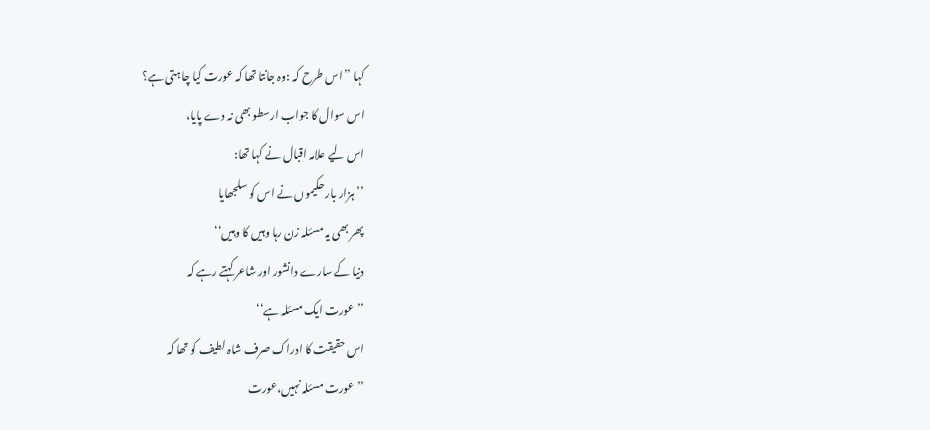کہا ’’اس طرح کہ :وہ جانتا تھا کہ عورت کیا چاہتی ہے؟
اس سوال کا جواب ارسطو بھی نہ دے پایا،
اس لیے علامہ اقبال نے کہا تھا:
’’ہزار بار حکیموں نے اس کو سلجھایا
پھر بھی یہ مسئلہ زن رہا وہیں کا وہیں‘‘
دنیا کے سارے دانشور اور شاعر کہتے رہے کہ
’’عورت ایک مسئلہ ہے‘‘
اس حقیقت کا ادراک صرف شاہ لطیف کو تھا کہ
’’عورت مسئلہ نہیں،عورت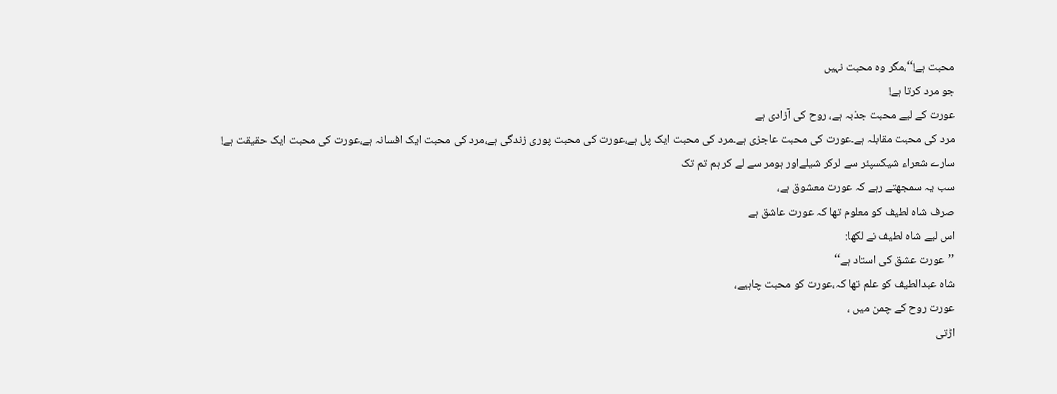محبت ہے!‘‘،مگر وہ محبت نہیں
جو مرد کرتا ہے!
عورت کے لیے محبت جذبہ ہے، روح کی آزادی ہے
مرد کی محبت مقابلہ ہے۔عورت کی محبت عاجزی ہے۔مرد کی محبت ایک پل ہے،عورت کی محبت پوری زندگی ہے،مرد کی محبت ایک افسانہ ہے،عورت کی محبت ایک حقیقت ہے!
سارے شعراء شیکسپئر سے لرکر شیلےاور ہومر سے لے کر ہم تم تک
سب یہ سمجھتے رہے کہ عورت معشوق ہے،
صرف شاہ لطیف کو معلوم تھا کہ عورت عاشق ہے
اس لیے شاہ لطیف نے لکھا:
’’عورت عشق کی استاد ہے‘‘
شاہ عبدالطیف کو علم تھا کہ،عورت کو محبت چاہیے،
عورت روح کے چمن میں ،
اڑتی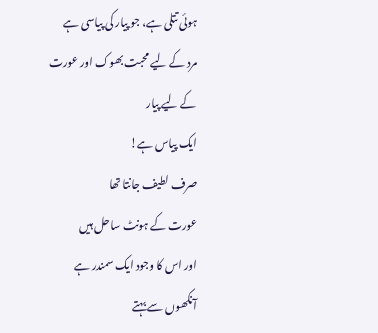ہوئی تتلی ہے، جو پیار کی پیاسی ہے
مرد کے لیے محبت بھوک اور عورت کے لیے پیار
ایک پیاس ہے!
صرف لطیف جانتا تھا
عورت کے ہونٹ ساحل ہیں
اور اس کا وجود ایک سمندر ہے
آنکھوں سے بہتے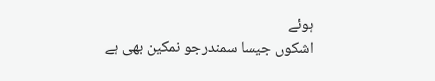ہوئے
اشکوں جیسا سمندرجو نمکین بھی ہے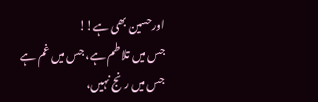اورحسین بھی ہے!!
جس میں تلاطم ہے، جس میں غم ہے
جس میں رنج نہیں،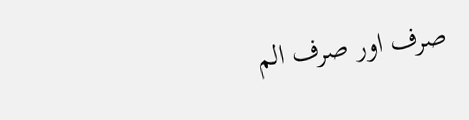صرف اور صرف الم